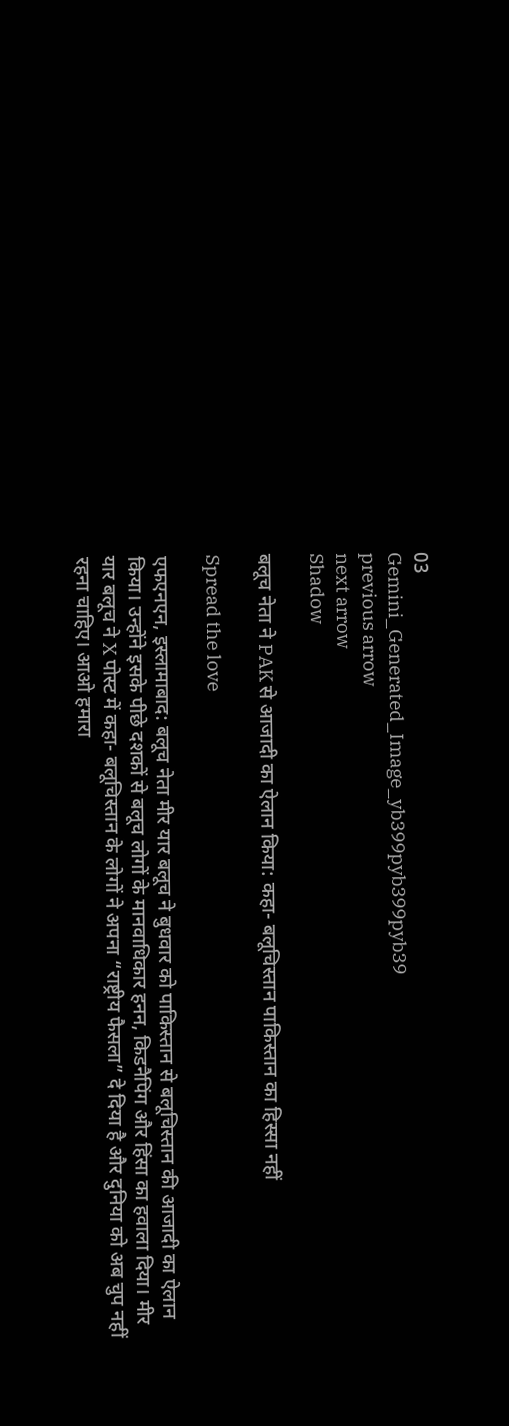03
Gemini_Generated_Image_yb399pyb399pyb39
previous arrow
next arrow
Shadow

बलूच नेता ने PAK से आजादी का ऐलान किया: कहा- बलूचिस्तान पाकिस्तान का हिस्सा नहीं

Spread the love

एफएनएन, इस्लामाबाद: बलूच नेता मीर यार बलूच ने बुधवार को पाकिस्तान से बलूचिस्तान की आजादी का ऐलान किया। उन्होंने इसके पीछे दशकों से बलूच लोगों के मानवाधिकार हनन, किडनैपिंग और हिंसा का हवाला दिया। मीर यार बलूच ने X पोस्ट में कहा- बलूचिस्तान के लोगों ने अपना “राष्ट्रीय फैसला” दे दिया है और दुनिया को अब चुप नहीं रहना चाहिए। आओ हमारा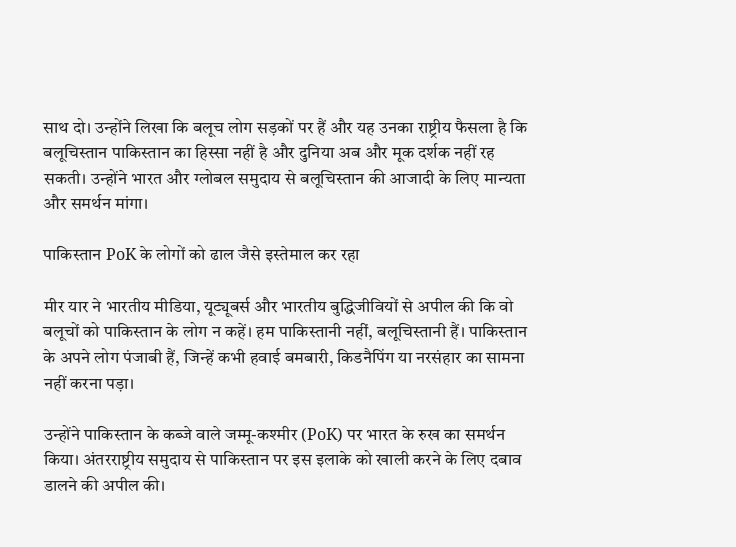साथ दो। उन्होंने लिखा कि बलूच लोग सड़कों पर हैं और यह उनका राष्ट्रीय फैसला है कि बलूचिस्तान पाकिस्तान का हिस्सा नहीं है और दुनिया अब और मूक दर्शक नहीं रह सकती। उन्होंने भारत और ग्लोबल समुदाय से बलूचिस्तान की आजादी के लिए मान्यता और समर्थन मांगा।

पाकिस्तान PoK के लोगों को ढाल जैसे इस्तेमाल कर रहा

मीर यार ने भारतीय मीडिया, यूट्यूबर्स और भारतीय बुद्धिजीवियों से अपील की कि वो बलूचों को पाकिस्तान के लोग न कहें। हम पाकिस्तानी नहीं, बलूचिस्तानी हैं। पाकिस्तान के अपने लोग पंजाबी हैं, जिन्हें कभी हवाई बमबारी, किडनैपिंग या नरसंहार का सामना नहीं करना पड़ा।

उन्होंने पाकिस्तान के कब्जे वाले जम्मू-कश्मीर (PoK) पर भारत के रुख का समर्थन किया। अंतरराष्ट्रीय समुदाय से पाकिस्तान पर इस इलाके को खाली करने के लिए दबाव डालने की अपील की।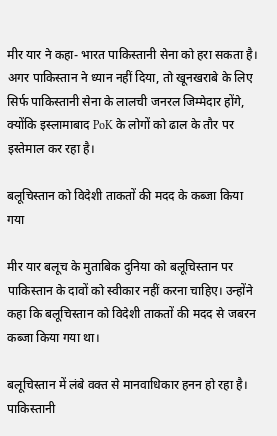मीर यार ने कहा- भारत पाकिस्तानी सेना को हरा सकता है। अगर पाकिस्तान ने ध्यान नहीं दिया, तो खूनखराबे के लिए सिर्फ पाकिस्तानी सेना के लालची जनरल जिम्मेदार होंगे, क्योंकि इस्लामाबाद PoK के लोगों को ढाल के तौर पर इस्तेमाल कर रहा है।

बलूचिस्तान को विदेशी ताकतों की मदद के कब्जा किया गया

मीर यार बलूच के मुताबिक दुनिया को बलूचिस्तान पर पाकिस्तान के दावों को स्वीकार नहीं करना चाहिए। उन्होंने कहा कि बलूचिस्तान को विदेशी ताकतों की मदद से जबरन कब्जा किया गया था।

बलूचिस्तान में लंबे वक्त से मानवाधिकार हनन हो रहा है। पाकिस्तानी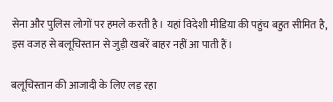सेना और पुलिस लोगों पर हमले करती है। यहां विदेशी मीडिया की पहुंच बहुत सीमित है, इस वजह से बलूचिस्तान से जुड़ी खबरें बाहर नहीं आ पाती हैं।

बलूचिस्तान की आजादी के लिए लड़ रहा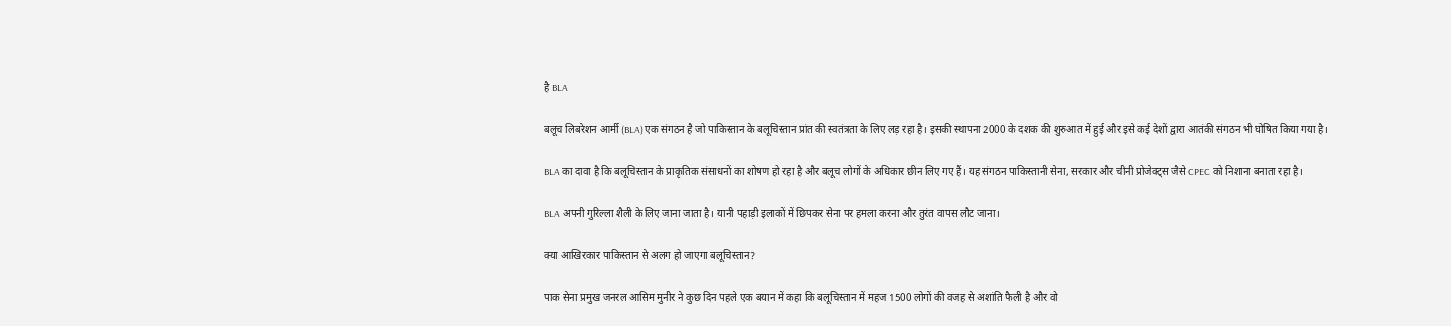है BLA

बलूच लिबरेशन आर्मी (BLA) एक संगठन है जो पाकिस्तान के बलूचिस्तान प्रांत की स्वतंत्रता के लिए लड़ रहा है। इसकी स्थापना 2000 के दशक की शुरुआत में हुई और इसे कई देशों द्वारा आतंकी संगठन भी घोषित किया गया है।

BLA का दावा है कि बलूचिस्तान के प्राकृतिक संसाधनों का शोषण हो रहा है और बलूच लोगों के अधिकार छीन लिए गए हैं। यह संगठन पाकिस्तानी सेना, सरकार और चीनी प्रोजेक्ट्स जैसे CPEC को निशाना बनाता रहा है।

BLA अपनी गुरिल्ला शैली के लिए जाना जाता है। यानी पहाड़ी इलाकों में छिपकर सेना पर हमला करना और तुरंत वापस लौट जाना।

क्या आखिरकार पाकिस्तान से अलग हो जाएगा बलूचिस्तान?

पाक सेना प्रमुख जनरल आसिम मुनीर ने कुछ दिन पहले एक बयान में कहा कि बलूचिस्तान में महज 1500 लोगों की वजह से अशांति फैली है और वो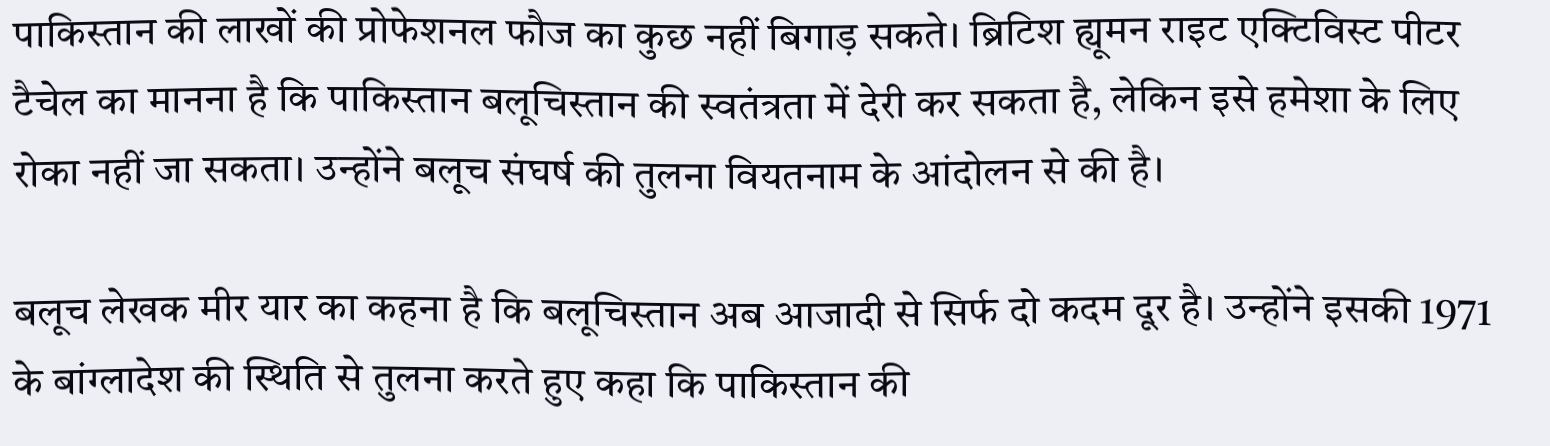पाकिस्तान की लाखों की प्रोफेशनल फौज का कुछ नहीं बिगाड़ सकते। ब्रिटिश ह्यूमन राइट एक्टिविस्ट पीटर टैचेल का मानना है कि पाकिस्तान बलूचिस्तान की स्वतंत्रता में देरी कर सकता है, लेकिन इसे हमेशा के लिए रोका नहीं जा सकता। उन्होंने बलूच संघर्ष की तुलना वियतनाम के आंदोलन से की है।

बलूच लेखक मीर यार का कहना है कि बलूचिस्तान अब आजादी से सिर्फ दो कदम दूर है। उन्होंने इसकी 1971 के बांग्लादेश की स्थिति से तुलना करते हुए कहा कि पाकिस्तान की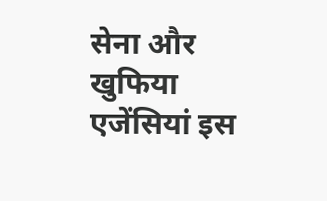सेना और खुफिया एजेंसियां इस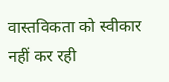वास्तविकता को स्वीकार नहीं कर रही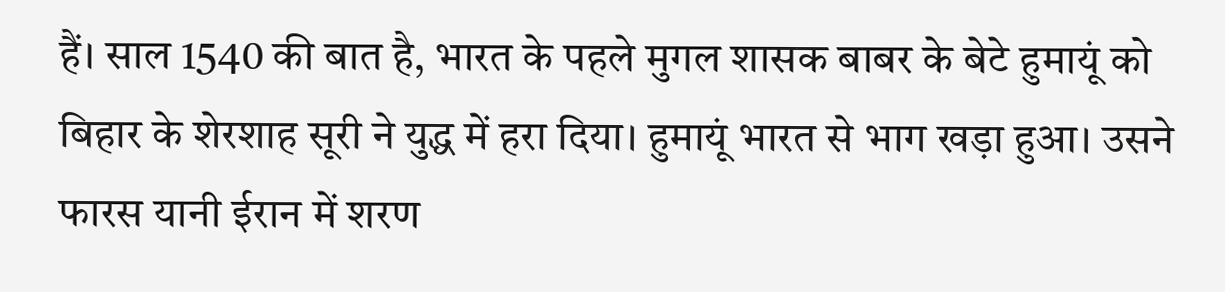हैं। साल 1540 की बात है, भारत के पहले मुगल शासक बाबर के बेटे हुमायूं को बिहार के शेरशाह सूरी ने युद्ध में हरा दिया। हुमायूं भारत से भाग खड़ा हुआ। उसने फारस यानी ईरान में शरण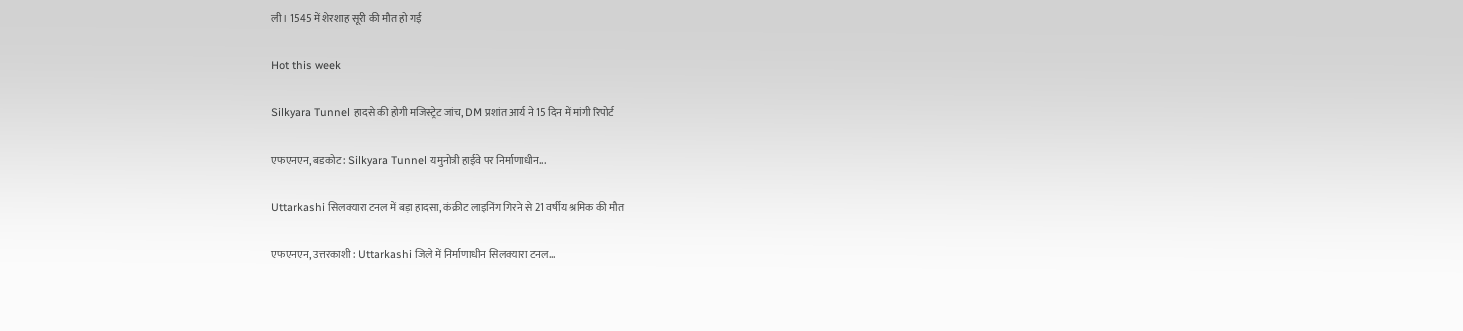ली। 1545 में शेरशाह सूरी की मौत हो गई

Hot this week

Silkyara Tunnel हादसे की होगी मजिस्ट्रेट जांच, DM प्रशांत आर्य ने 15 दिन में मांगी रिपोर्ट

एफएनएन, बडकोट : Silkyara Tunnel यमुनोत्री हाईवे पर निर्माणाधीन...

Uttarkashi सिलक्यारा टनल में बड़ा हादसा, कंक्रीट लाइनिंग गिरने से 21 वर्षीय श्रमिक की मौत

एफएनएन, उत्तरकाशी : Uttarkashi जिले में निर्माणाधीन सिलक्यारा टनल...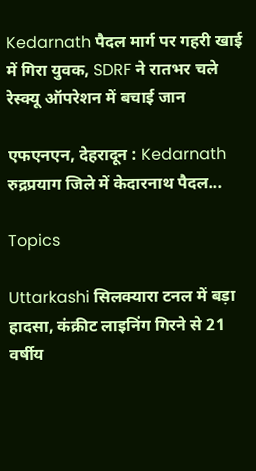Kedarnath पैदल मार्ग पर गहरी खाई में गिरा युवक, SDRF ने रातभर चले रेस्क्यू ऑपरेशन में बचाई जान

एफएनएन, देहरादून : Kedarnath रुद्रप्रयाग जिले में केदारनाथ पैदल...

Topics

Uttarkashi सिलक्यारा टनल में बड़ा हादसा, कंक्रीट लाइनिंग गिरने से 21 वर्षीय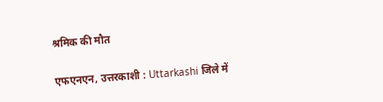श्रमिक की मौत

एफएनएन, उत्तरकाशी : Uttarkashi जिले में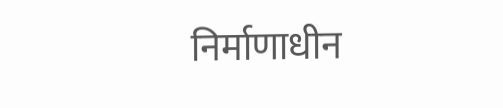निर्माणाधीन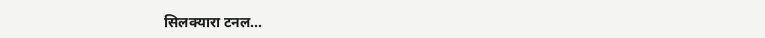सिलक्यारा टनल...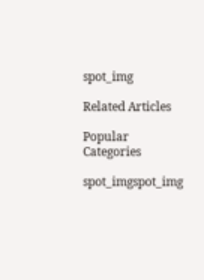spot_img

Related Articles

Popular Categories

spot_imgspot_img